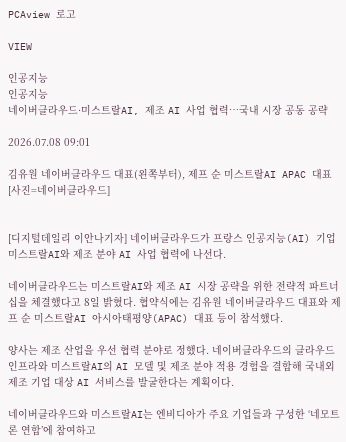PCAview 로고

VIEW

인공지능
인공지능
네이버클라우드·미스트랄AI, 제조 AI 사업 협력…국내 시장 공동 공략

2026.07.08 09:01

김유원 네이버클라우드 대표(왼쪽부터), 제프 순 미스트랄AI APAC 대표 [사진=네이버클라우드]


[디지털데일리 이안나기자] 네이버클라우드가 프랑스 인공지능(AI) 기업 미스트랄AI와 제조 분야 AI 사업 협력에 나선다.

네이버클라우드는 미스트랄AI와 제조 AI 시장 공략을 위한 전략적 파트너십을 체결했다고 8일 밝혔다. 협약식에는 김유원 네이버클라우드 대표와 제프 순 미스트랄AI 아시아태평양(APAC) 대표 등이 참석했다.

양사는 제조 산업을 우선 협력 분야로 정했다. 네이버클라우드의 클라우드 인프라와 미스트랄AI의 AI 모델 및 제조 분야 적용 경험을 결합해 국내외 제조 기업 대상 AI 서비스를 발굴한다는 계획이다.

네이버클라우드와 미스트랄AI는 엔비디아가 주요 기업들과 구성한 ‘네모트론 연합’에 참여하고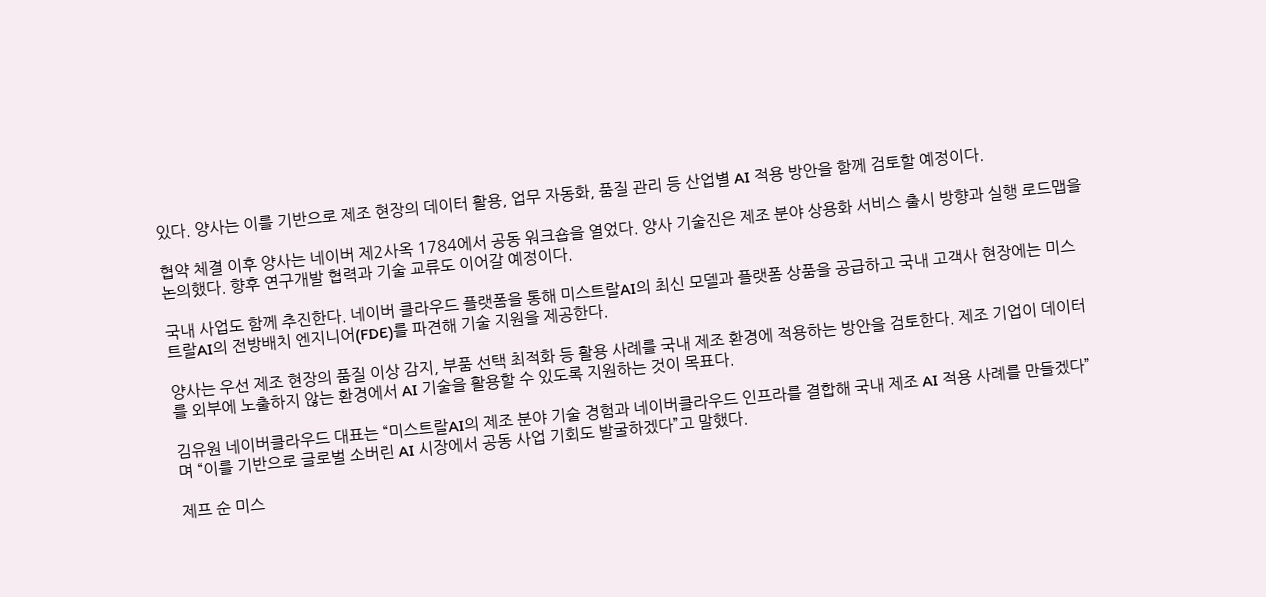있다. 양사는 이를 기반으로 제조 현장의 데이터 활용, 업무 자동화, 품질 관리 등 산업별 AI 적용 방안을 함께 검토할 예정이다.

협약 체결 이후 양사는 네이버 제2사옥 1784에서 공동 워크숍을 열었다. 양사 기술진은 제조 분야 상용화 서비스 출시 방향과 실행 로드맵을 논의했다. 향후 연구개발 협력과 기술 교류도 이어갈 예정이다.

국내 사업도 함께 추진한다. 네이버 클라우드 플랫폼을 통해 미스트랄AI의 최신 모델과 플랫폼 상품을 공급하고 국내 고객사 현장에는 미스트랄AI의 전방배치 엔지니어(FDE)를 파견해 기술 지원을 제공한다.

양사는 우선 제조 현장의 품질 이상 감지, 부품 선택 최적화 등 활용 사례를 국내 제조 환경에 적용하는 방안을 검토한다. 제조 기업이 데이터를 외부에 노출하지 않는 환경에서 AI 기술을 활용할 수 있도록 지원하는 것이 목표다.

김유원 네이버클라우드 대표는 “미스트랄AI의 제조 분야 기술 경험과 네이버클라우드 인프라를 결합해 국내 제조 AI 적용 사례를 만들겠다”며 “이를 기반으로 글로벌 소버린 AI 시장에서 공동 사업 기회도 발굴하겠다”고 말했다.

제프 순 미스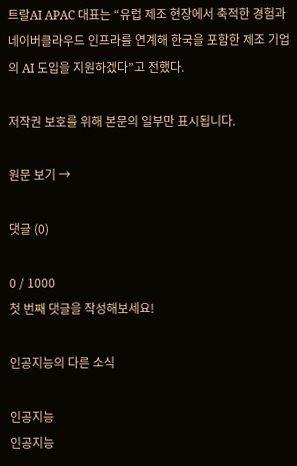트랄AI APAC 대표는 “유럽 제조 현장에서 축적한 경험과 네이버클라우드 인프라를 연계해 한국을 포함한 제조 기업의 AI 도입을 지원하겠다”고 전했다.

저작권 보호를 위해 본문의 일부만 표시됩니다.

원문 보기 →

댓글 (0)

0 / 1000
첫 번째 댓글을 작성해보세요!

인공지능의 다른 소식

인공지능
인공지능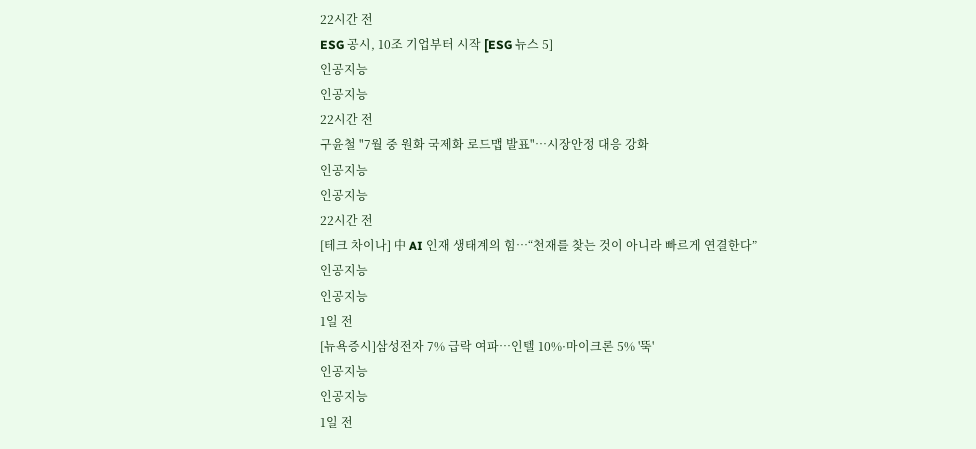22시간 전
ESG 공시, 10조 기업부터 시작 [ESG 뉴스 5]
인공지능
인공지능
22시간 전
구윤철 "7월 중 원화 국제화 로드맵 발표"…시장안정 대응 강화
인공지능
인공지능
22시간 전
[테크 차이나] 中 AI 인재 생태계의 힘…“천재를 찾는 것이 아니라 빠르게 연결한다”
인공지능
인공지능
1일 전
[뉴욕증시]삼성전자 7% 급락 여파…인텔 10%·마이크론 5% '뚝'
인공지능
인공지능
1일 전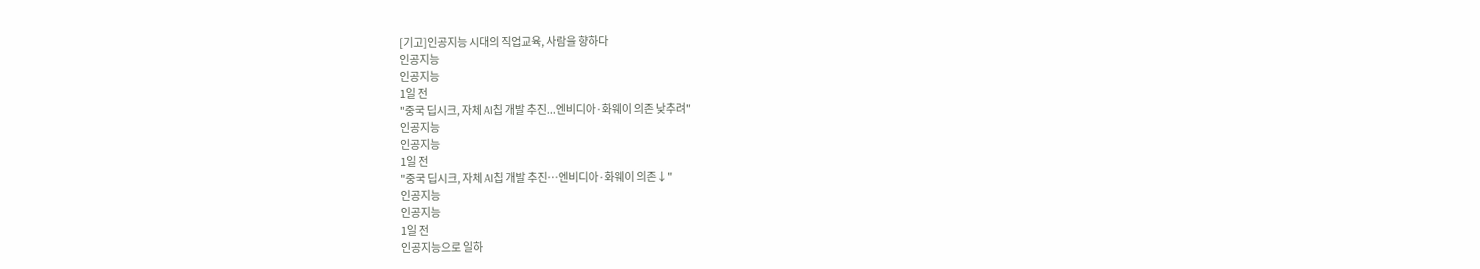[기고]인공지능 시대의 직업교육, 사람을 향하다
인공지능
인공지능
1일 전
"중국 딥시크, 자체 AI칩 개발 추진...엔비디아·화웨이 의존 낮추려"
인공지능
인공지능
1일 전
"중국 딥시크, 자체 AI칩 개발 추진…엔비디아·화웨이 의존↓"
인공지능
인공지능
1일 전
인공지능으로 일하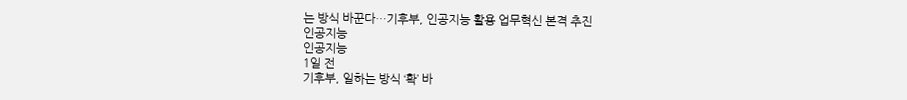는 방식 바꾼다…기후부, 인공지능 활용 업무혁신 본격 추진
인공지능
인공지능
1일 전
기후부, 일하는 방식 ‘확’ 바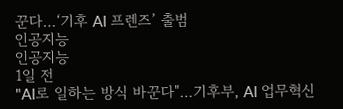꾼다…‘기후 AI 프렌즈’ 출범
인공지능
인공지능
1일 전
"AI로 일하는 방식 바꾼다"…기후부, AI 업무혁신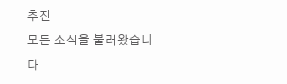추진
모든 소식을 불러왔습니다